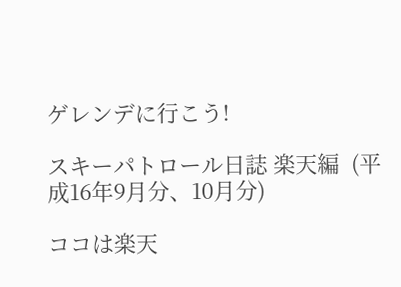ゲレンデに行こう!

スキーパトロール日誌 楽天編  (平成16年9月分、10月分)

ココは楽天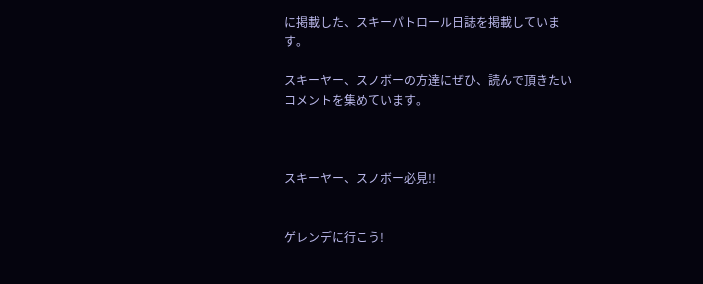に掲載した、スキーパトロール日誌を掲載しています。

スキーヤー、スノボーの方達にぜひ、読んで頂きたいコメントを集めています。



スキーヤー、スノボー必見!!


ゲレンデに行こう!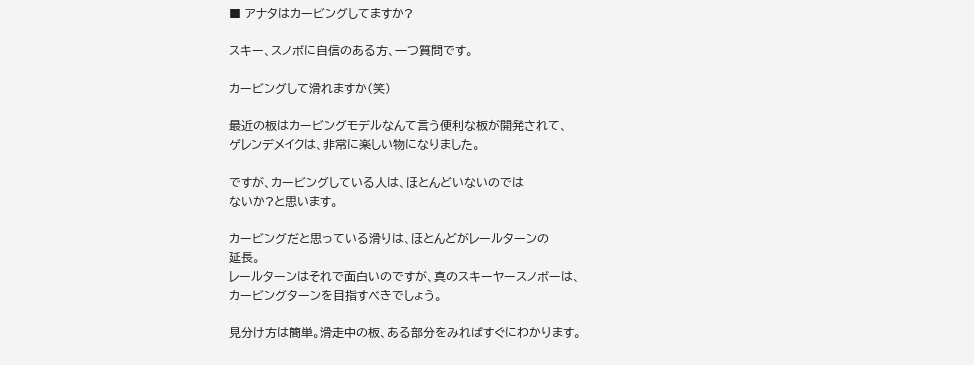■ アナタはカービングしてますか?

スキー、スノボに自信のある方、一つ質問です。

カービングして滑れますか(笑)

最近の板はカービングモデルなんて言う便利な板が開発されて、
ゲレンデメイクは、非常に楽しい物になりました。

ですが、カービングしている人は、ほとんどいないのでは
ないか?と思います。

カービングだと思っている滑りは、ほとんどがレールターンの
延長。
レールターンはそれで面白いのですが、真のスキーヤースノボーは、
カービングターンを目指すべきでしょう。

見分け方は簡単。滑走中の板、ある部分をみればすぐにわかります。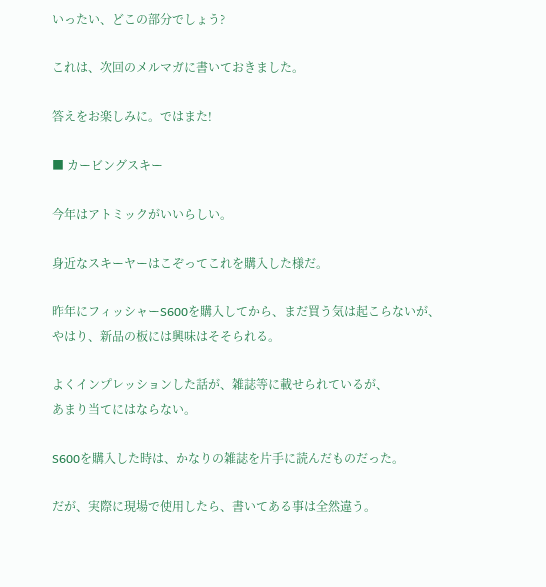いったい、どこの部分でしょう?

これは、次回のメルマガに書いておきました。

答えをお楽しみに。ではまた!

■ カービングスキー

今年はアトミックがいいらしい。

身近なスキーヤーはこぞってこれを購入した様だ。

昨年にフィッシャーS600を購入してから、まだ買う気は起こらないが、
やはり、新品の板には興味はそそられる。

よくインプレッションした話が、雑誌等に載せられているが、
あまり当てにはならない。

S600を購入した時は、かなりの雑誌を片手に読んだものだった。

だが、実際に現場で使用したら、書いてある事は全然違う。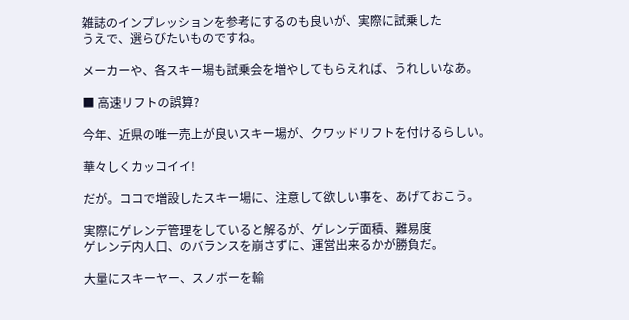雑誌のインプレッションを参考にするのも良いが、実際に試乗した
うえで、選らびたいものですね。

メーカーや、各スキー場も試乗会を増やしてもらえれば、うれしいなあ。

■ 高速リフトの誤算?

今年、近県の唯一売上が良いスキー場が、クワッドリフトを付けるらしい。

華々しくカッコイイ!

だが。ココで増設したスキー場に、注意して欲しい事を、あげておこう。

実際にゲレンデ管理をしていると解るが、ゲレンデ面積、難易度
ゲレンデ内人口、のバランスを崩さずに、運営出来るかが勝負だ。

大量にスキーヤー、スノボーを輸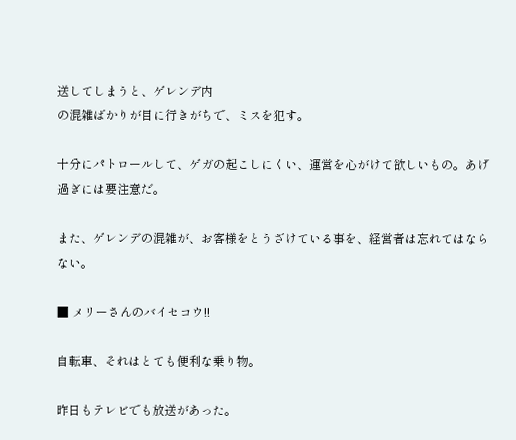送してしまうと、ゲレンデ内
の混雑ばかりが目に行きがちで、ミスを犯す。

十分にパトロールして、ゲガの起こしにくい、運営を心がけて欲しいもの。あげ過ぎには要注意だ。

また、ゲレンデの混雑が、お客様をとうざけている事を、経営者は忘れてはならない。

■ メリーさんのバイセコウ!!

自転車、それはとても便利な乗り物。

昨日もテレビでも放送があった。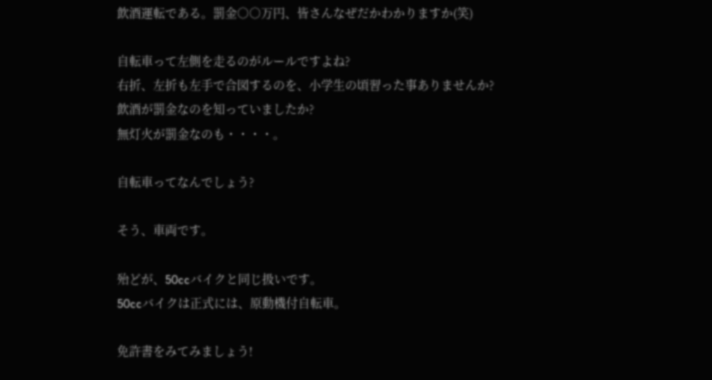飲酒運転である。罰金○○万円、皆さんなぜだかわかりますか(笑)

自転車って左側を走るのがルールですよね?
右折、左折も左手で合図するのを、小学生の頃習った事ありませんか?
飲酒が罰金なのを知っていましたか?
無灯火が罰金なのも・・・・。

自転車ってなんでしょう?

そう、車両です。

殆どが、50ccバイクと同じ扱いです。
50ccバイクは正式には、原動機付自転車。

免許書をみてみましょう!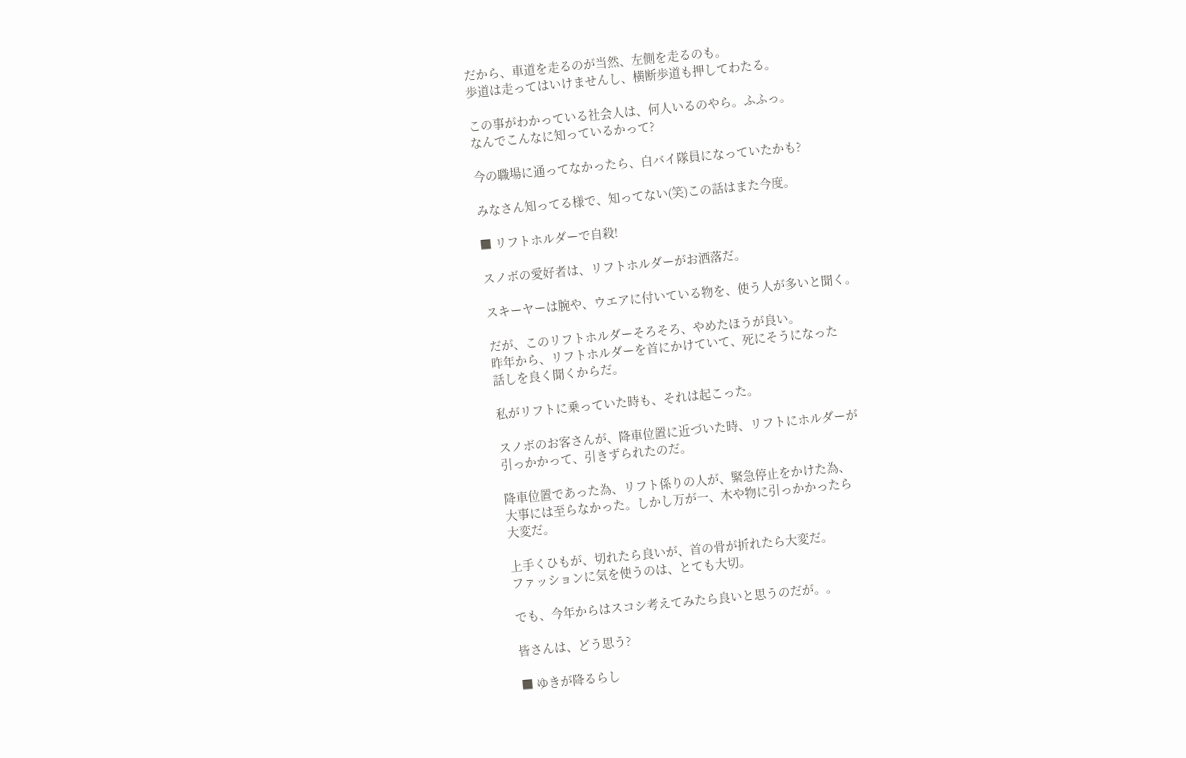だから、車道を走るのが当然、左側を走るのも。
歩道は走ってはいけませんし、横断歩道も押してわたる。

この事がわかっている社会人は、何人いるのやら。ふふっ。
なんでこんなに知っているかって?

今の職場に通ってなかったら、白バイ隊員になっていたかも?

みなさん知ってる様で、知ってない(笑)この話はまた今度。

■ リフトホルダーで自殺!

スノボの愛好者は、リフトホルダーがお洒落だ。

スキーヤーは腕や、ウエアに付いている物を、使う人が多いと聞く。

だが、このリフトホルダーそろそろ、やめたほうが良い。
昨年から、リフトホルダーを首にかけていて、死にそうになった
話しを良く聞くからだ。

私がリフトに乗っていた時も、それは起こった。

スノボのお客さんが、降車位置に近づいた時、リフトにホルダーが
引っかかって、引きずられたのだ。

降車位置であった為、リフト係りの人が、緊急停止をかけた為、
大事には至らなかった。しかし万が一、木や物に引っかかったら
大変だ。

上手くひもが、切れたら良いが、首の骨が折れたら大変だ。
ファッションに気を使うのは、とても大切。

でも、今年からはスコシ考えてみたら良いと思うのだが。。

皆さんは、どう思う?

■ ゆきが降るらし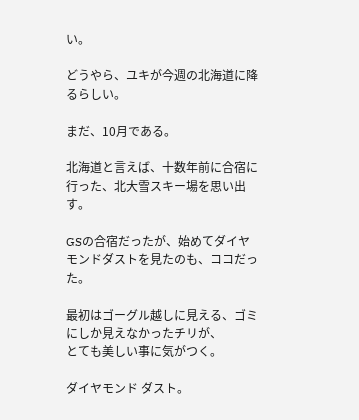い。

どうやら、ユキが今週の北海道に降るらしい。

まだ、10月である。

北海道と言えば、十数年前に合宿に行った、北大雪スキー場を思い出す。

GSの合宿だったが、始めてダイヤモンドダストを見たのも、ココだった。

最初はゴーグル越しに見える、ゴミにしか見えなかったチリが、
とても美しい事に気がつく。

ダイヤモンド ダスト。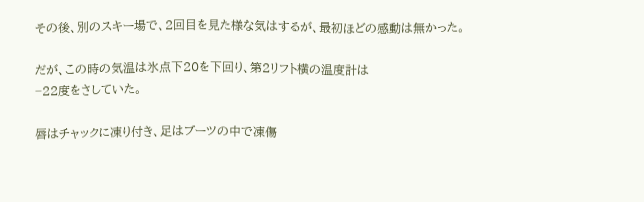その後、別のスキー場で、2回目を見た様な気はするが、最初ほどの感動は無かった。

だが、この時の気温は氷点下20を下回り、第2リフト横の温度計は
−22度をさしていた。

唇はチャックに凍り付き、足はブーツの中で凍傷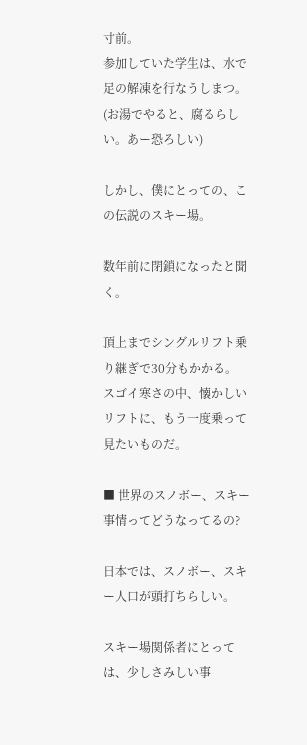寸前。
参加していた学生は、水で足の解凍を行なうしまつ。
(お湯でやると、腐るらしい。あー恐ろしい)

しかし、僕にとっての、この伝説のスキー場。

数年前に閉鎖になったと聞く。

頂上までシングルリフト乗り継ぎで30分もかかる。
スゴイ寒さの中、懐かしいリフトに、もう一度乗って見たいものだ。

■ 世界のスノボー、スキー事情ってどうなってるの?

日本では、スノボー、スキー人口が頭打ちらしい。

スキー場関係者にとっては、少しさみしい事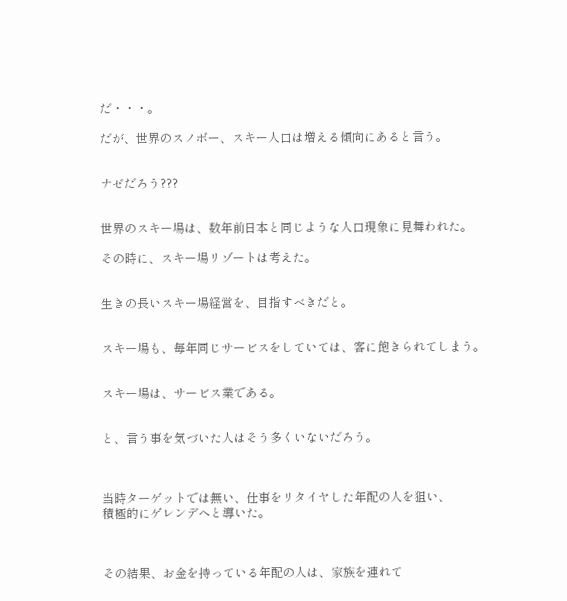だ・・・。

だが、世界のスノボー、スキー人口は増える傾向にあると言う。


ナゼだろう???


世界のスキー場は、数年前日本と同じような人口現象に見舞われた。

その時に、スキー場リゾートは考えた。


生きの長いスキー場経営を、目指すべきだと。


スキー場も、毎年同じサービスをしていては、客に飽きられてしまう。


スキー場は、サービス業である。


と、言う事を気づいた人はそう多くいないだろう。



当時ターゲットでは無い、仕事をリタイヤした年配の人を狙い、
積極的にゲレンデへと導いた。



その結果、お金を持っている年配の人は、家族を連れて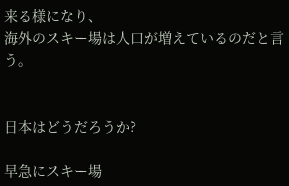来る様になり、
海外のスキー場は人口が増えているのだと言う。


日本はどうだろうか?

早急にスキー場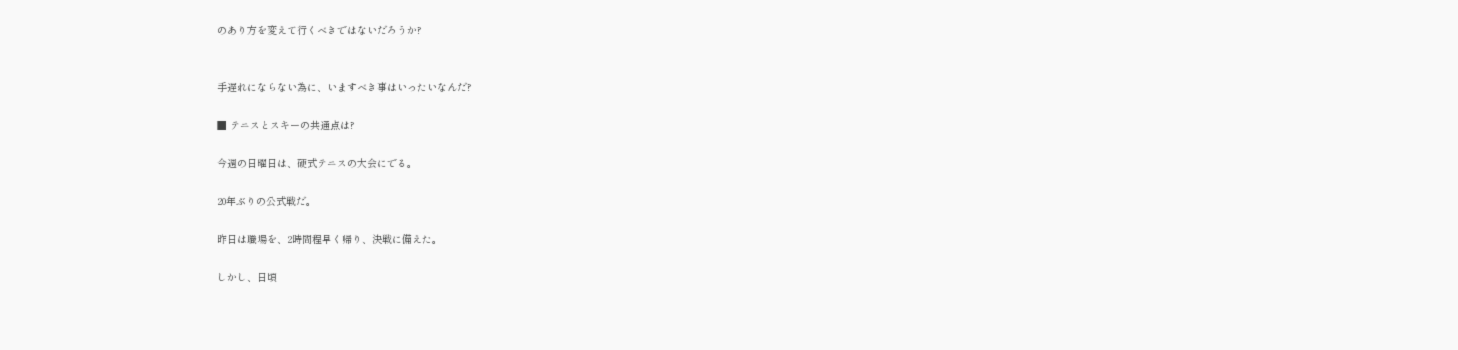のあり方を変えて行くべきではないだろうか?


手遅れにならない為に、いますべき事はいったいなんだ?

■ テニスとスキーの共通点は?

今週の日曜日は、硬式テニスの大会にでる。

20年ぶりの公式戦だ。

昨日は職場を、2時間程早く帰り、決戦に備えた。

しかし、日頃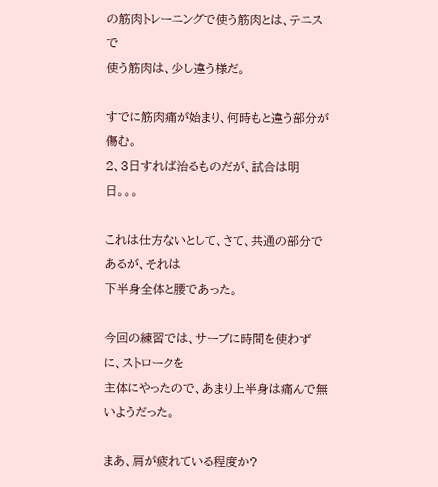の筋肉トレーニングで使う筋肉とは、テニスで
使う筋肉は、少し違う様だ。

すでに筋肉痛が始まり、何時もと違う部分が傷む。
2、3日すれば治るものだが、試合は明日。。。

これは仕方ないとして、さて、共通の部分であるが、それは
下半身全体と腰であった。

今回の練習では、サーブに時間を使わずに、ストロークを
主体にやったので、あまり上半身は痛んで無いようだった。

まあ、肩が疲れている程度か?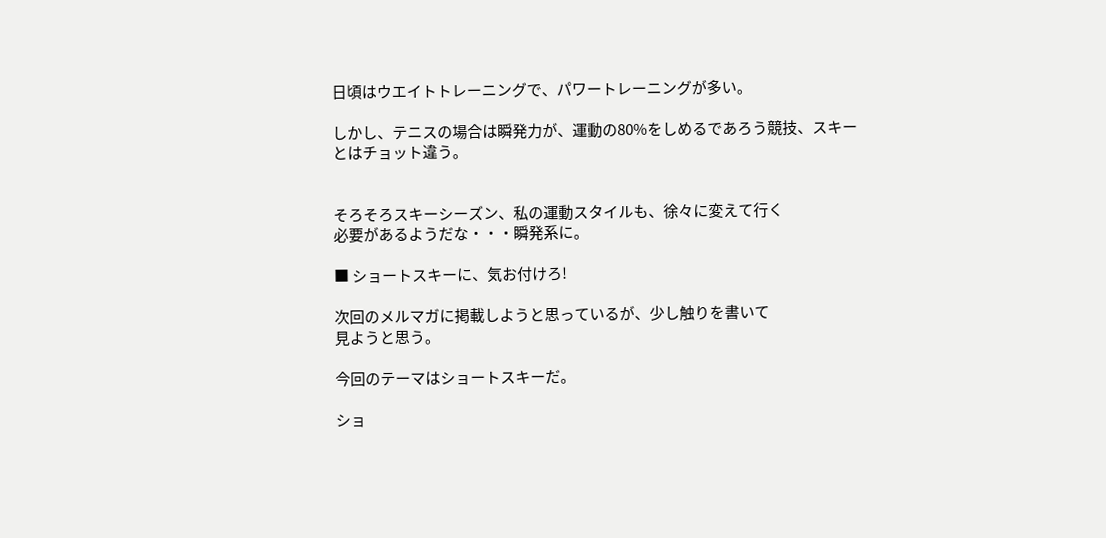日頃はウエイトトレーニングで、パワートレーニングが多い。

しかし、テニスの場合は瞬発力が、運動の80%をしめるであろう競技、スキーとはチョット違う。


そろそろスキーシーズン、私の運動スタイルも、徐々に変えて行く
必要があるようだな・・・瞬発系に。

■ ショートスキーに、気お付けろ!

次回のメルマガに掲載しようと思っているが、少し触りを書いて
見ようと思う。

今回のテーマはショートスキーだ。

ショ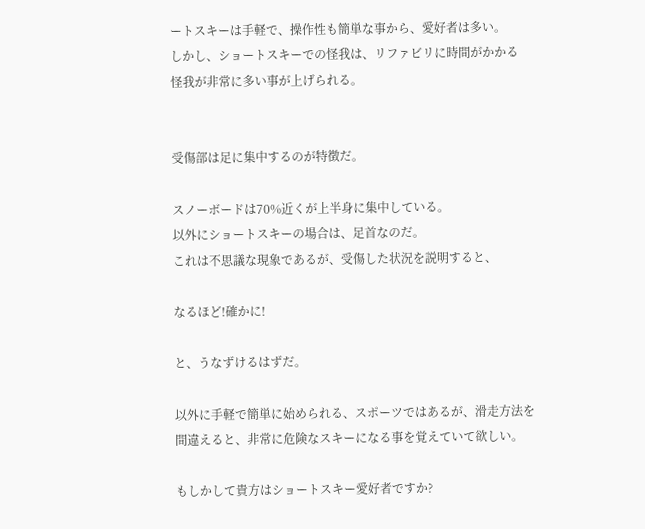ートスキーは手軽で、操作性も簡単な事から、愛好者は多い。
しかし、ショートスキーでの怪我は、リファビリに時間がかかる
怪我が非常に多い事が上げられる。


受傷部は足に集中するのが特徴だ。

スノーボードは70%近くが上半身に集中している。
以外にショートスキーの場合は、足首なのだ。
これは不思議な現象であるが、受傷した状況を説明すると、

なるほど!確かに!

と、うなずけるはずだ。

以外に手軽で簡単に始められる、スポーツではあるが、滑走方法を
間違えると、非常に危険なスキーになる事を覚えていて欲しい。

もしかして貴方はショートスキー愛好者ですか?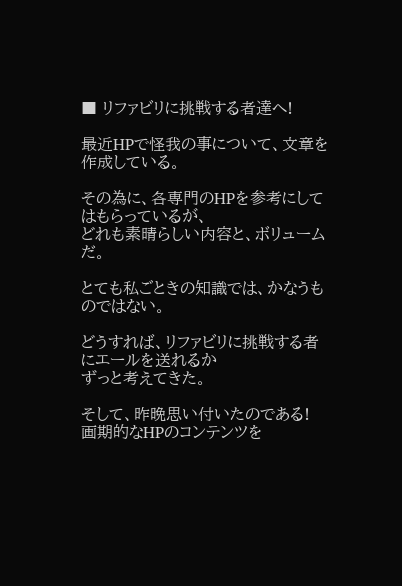■ リファビリに挑戦する者達へ!

最近HPで怪我の事について、文章を作成している。

その為に、各専門のHPを参考にしてはもらっているが、
どれも素晴らしい内容と、ボリュームだ。

とても私ごときの知識では、かなうものではない。

どうすれば、リファビリに挑戦する者にエールを送れるか
ずっと考えてきた。

そして、昨晩思い付いたのである!
画期的なHPのコンテンツを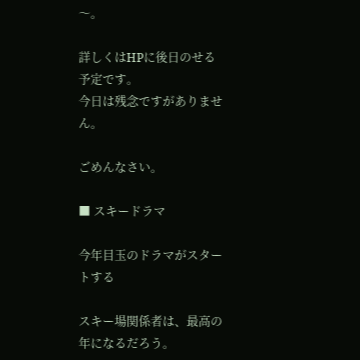〜。

詳しくはHPに後日のせる予定です。
今日は残念ですがありません。

ごめんなさい。

■ スキードラマ

今年目玉のドラマがスタートする

スキー場関係者は、最高の年になるだろう。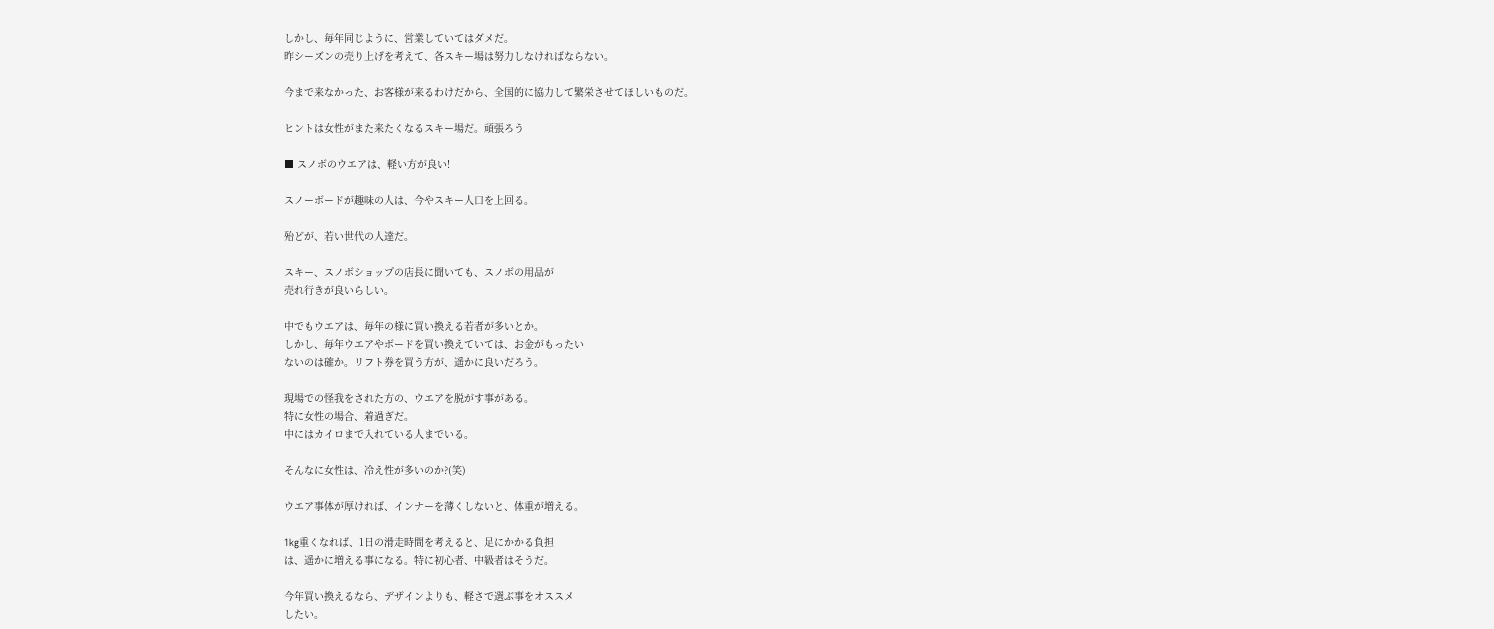しかし、毎年同じように、営業していてはダメだ。
昨シーズンの売り上げを考えて、各スキー場は努力しなければならない。

今まで来なかった、お客様が来るわけだから、全国的に協力して繁栄させてほしいものだ。

ヒントは女性がまた来たくなるスキー場だ。頑張ろう

■ スノボのウエアは、軽い方が良い!

スノーボードが趣味の人は、今やスキー人口を上回る。

殆どが、若い世代の人達だ。

スキー、スノボショップの店長に聞いても、スノボの用品が
売れ行きが良いらしい。

中でもウエアは、毎年の様に買い換える若者が多いとか。
しかし、毎年ウエアやボードを買い換えていては、お金がもったい
ないのは確か。リフト券を買う方が、遥かに良いだろう。

現場での怪我をされた方の、ウエアを脱がす事がある。
特に女性の場合、着過ぎだ。
中にはカイロまで入れている人までいる。

そんなに女性は、冷え性が多いのか?(笑)

ウエア事体が厚ければ、インナーを薄くしないと、体重が増える。

1kg重くなれば、1日の滑走時間を考えると、足にかかる負担
は、遥かに増える事になる。特に初心者、中級者はそうだ。

今年買い換えるなら、デザインよりも、軽さで選ぶ事をオススメ
したい。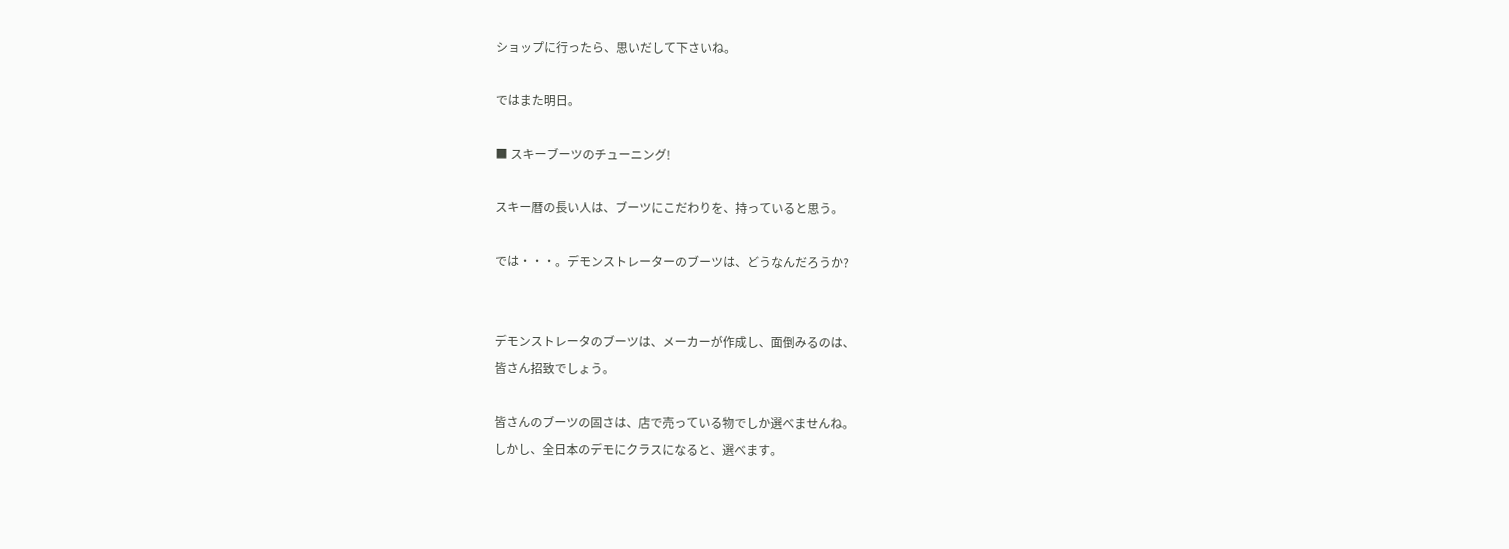ショップに行ったら、思いだして下さいね。

ではまた明日。

■ スキーブーツのチューニング!

スキー暦の長い人は、ブーツにこだわりを、持っていると思う。

では・・・。デモンストレーターのブーツは、どうなんだろうか?


デモンストレータのブーツは、メーカーが作成し、面倒みるのは、
皆さん招致でしょう。

皆さんのブーツの固さは、店で売っている物でしか選べませんね。
しかし、全日本のデモにクラスになると、選べます。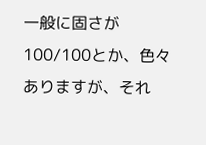一般に固さが100/100とか、色々ありますが、それ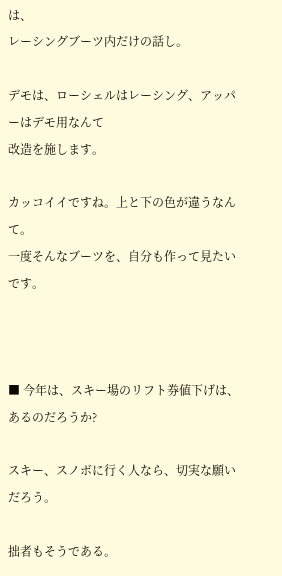は、
レーシングブーツ内だけの話し。

デモは、ローシェルはレーシング、アッパーはデモ用なんて
改造を施します。

カッコイイですね。上と下の色が違うなんて。
一度そんなブーツを、自分も作って見たいです。



■ 今年は、スキー場のリフト券値下げは、あるのだろうか?

スキー、スノボに行く人なら、切実な願いだろう。

拙者もそうである。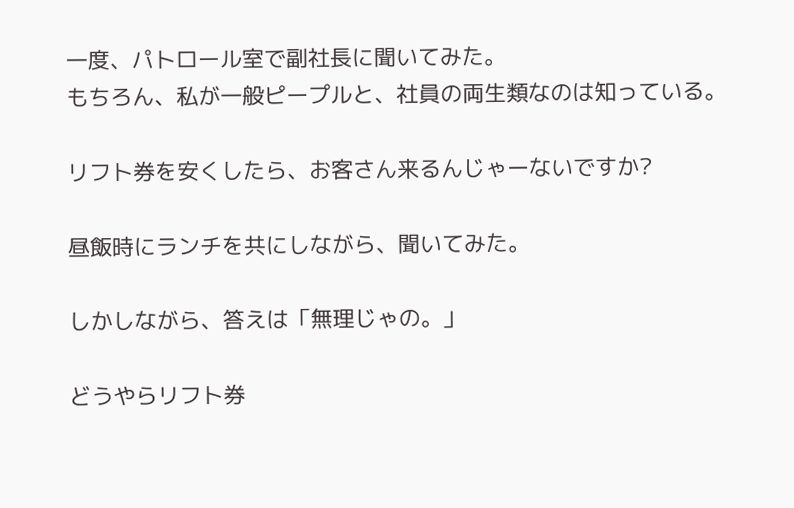一度、パトロール室で副社長に聞いてみた。
もちろん、私が一般ピープルと、社員の両生類なのは知っている。

リフト券を安くしたら、お客さん来るんじゃーないですか?

昼飯時にランチを共にしながら、聞いてみた。

しかしながら、答えは「無理じゃの。」

どうやらリフト券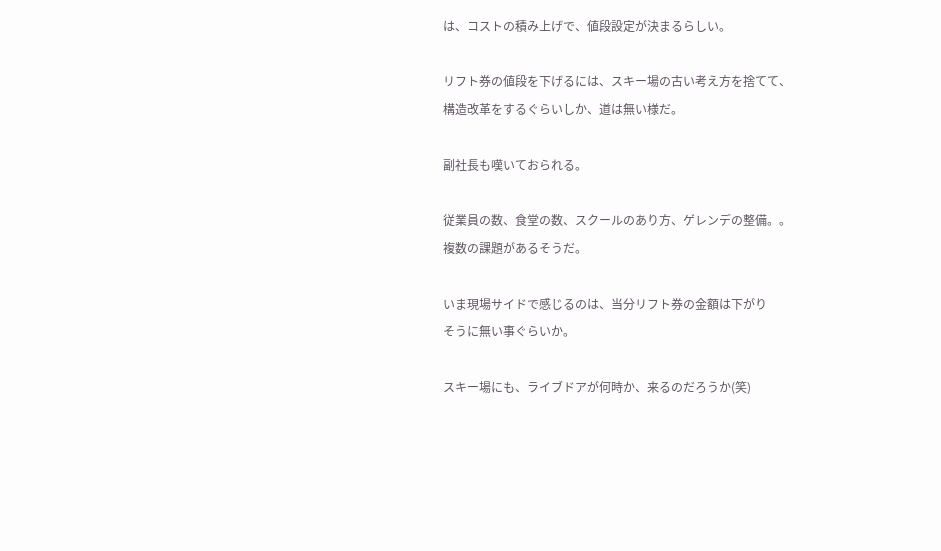は、コストの積み上げで、値段設定が決まるらしい。

リフト券の値段を下げるには、スキー場の古い考え方を捨てて、
構造改革をするぐらいしか、道は無い様だ。

副社長も嘆いておられる。

従業員の数、食堂の数、スクールのあり方、ゲレンデの整備。。
複数の課題があるそうだ。

いま現場サイドで感じるのは、当分リフト券の金額は下がり
そうに無い事ぐらいか。

スキー場にも、ライブドアが何時か、来るのだろうか(笑)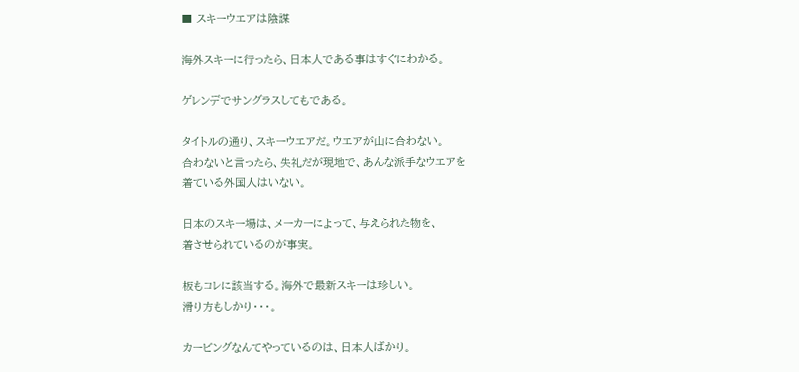■ スキーウエアは陰謀

海外スキーに行ったら、日本人である事はすぐにわかる。

ゲレンデでサングラスしてもである。

タイトルの通り、スキーウエアだ。ウエアが山に合わない。
合わないと言ったら、失礼だが現地で、あんな派手なウエアを
着ている外国人はいない。

日本のスキー場は、メーカーによって、与えられた物を、
着させられているのが事実。

板もコレに該当する。海外で最新スキーは珍しい。
滑り方もしかり・・・。

カービングなんてやっているのは、日本人ばかり。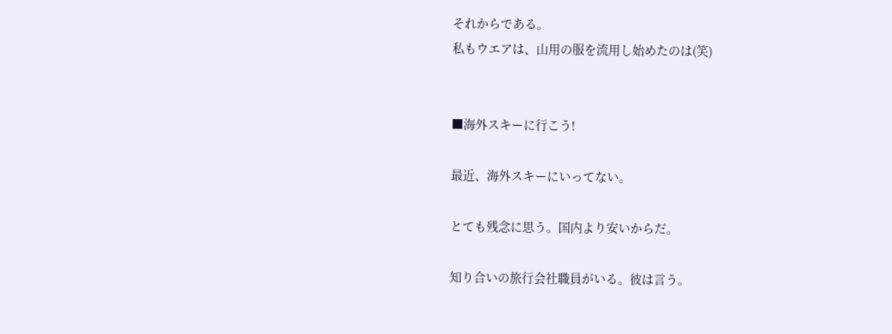それからである。
私もウエアは、山用の服を流用し始めたのは(笑)


■海外スキーに行こう!

最近、海外スキーにいってない。

とても残念に思う。国内より安いからだ。

知り合いの旅行会社職員がいる。彼は言う。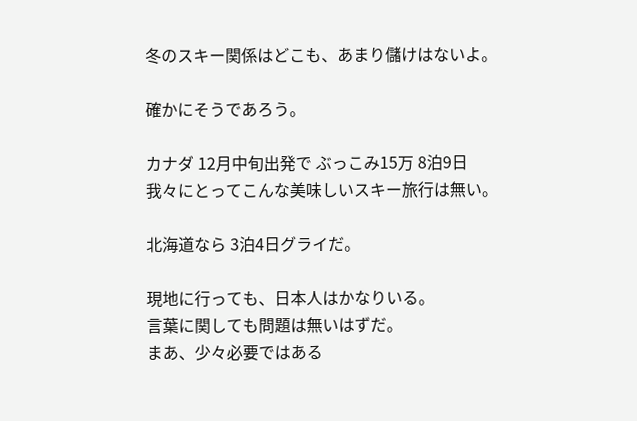冬のスキー関係はどこも、あまり儲けはないよ。

確かにそうであろう。

カナダ 12月中旬出発で ぶっこみ15万 8泊9日
我々にとってこんな美味しいスキー旅行は無い。

北海道なら 3泊4日グライだ。

現地に行っても、日本人はかなりいる。
言葉に関しても問題は無いはずだ。
まあ、少々必要ではある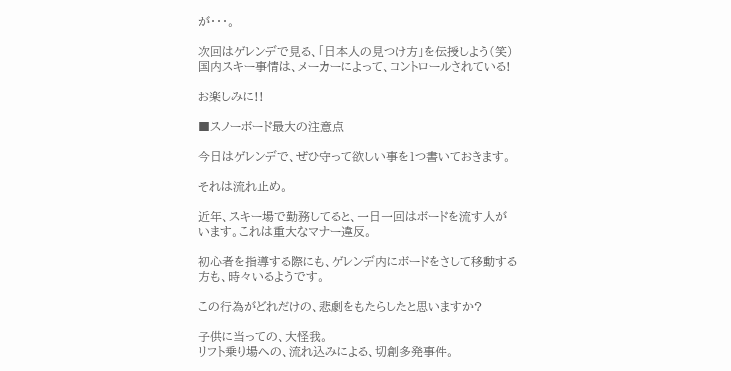が・・・。

次回はゲレンデで見る、「日本人の見つけ方」を伝授しよう(笑)
国内スキー事情は、メーカーによって、コントロールされている!

お楽しみに!!

■スノーボード最大の注意点

今日はゲレンデで、ぜひ守って欲しい事を1つ書いておきます。

それは流れ止め。

近年、スキー場で勤務してると、一日一回はボードを流す人が
います。これは重大なマナー違反。

初心者を指導する際にも、ゲレンデ内にボードをさして移動する
方も、時々いるようです。

この行為がどれだけの、悲劇をもたらしたと思いますか?

子供に当っての、大怪我。
リフト乗り場への、流れ込みによる、切創多発事件。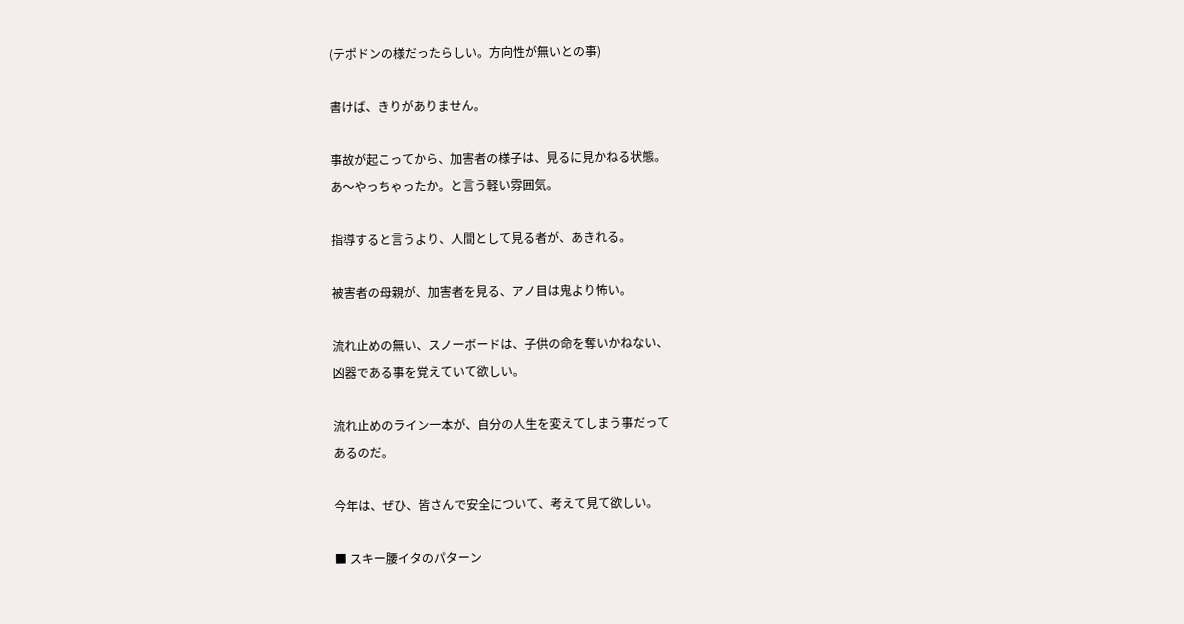(テポドンの様だったらしい。方向性が無いとの事)

書けば、きりがありません。

事故が起こってから、加害者の様子は、見るに見かねる状態。
あ〜やっちゃったか。と言う軽い雰囲気。

指導すると言うより、人間として見る者が、あきれる。

被害者の母親が、加害者を見る、アノ目は鬼より怖い。

流れ止めの無い、スノーボードは、子供の命を奪いかねない、
凶器である事を覚えていて欲しい。

流れ止めのライン一本が、自分の人生を変えてしまう事だって
あるのだ。

今年は、ぜひ、皆さんで安全について、考えて見て欲しい。

■ スキー腰イタのパターン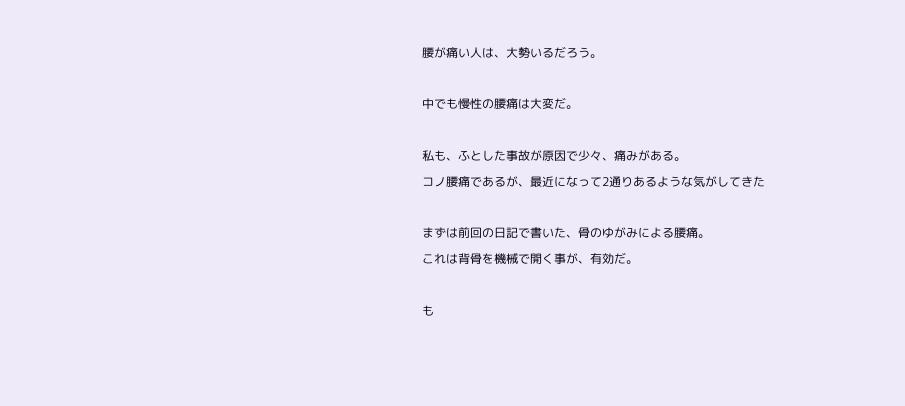腰が痛い人は、大勢いるだろう。

中でも慢性の腰痛は大変だ。

私も、ふとした事故が原因で少々、痛みがある。
コノ腰痛であるが、最近になって2通りあるような気がしてきた

まずは前回の日記で書いた、骨のゆがみによる腰痛。
これは背骨を機械で開く事が、有効だ。

も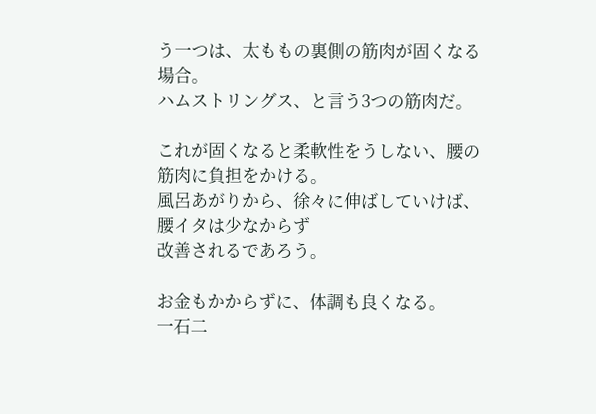う一つは、太ももの裏側の筋肉が固くなる場合。
ハムストリングス、と言う3つの筋肉だ。

これが固くなると柔軟性をうしない、腰の筋肉に負担をかける。
風呂あがりから、徐々に伸ばしていけば、腰イタは少なからず
改善されるであろう。

お金もかからずに、体調も良くなる。
一石二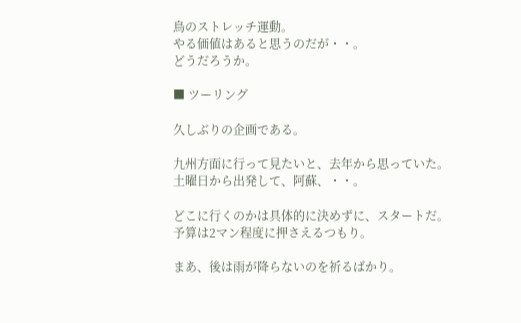鳥のストレッチ運動。
やる価値はあると思うのだが・・。
どうだろうか。

■ ツーリング

久しぶりの企画である。

九州方面に行って見たいと、去年から思っていた。
土曜日から出発して、阿蘇、・・。

どこに行くのかは具体的に決めずに、スタートだ。
予算は2マン程度に押さえるつもり。

まあ、後は雨が降らないのを祈るばかり。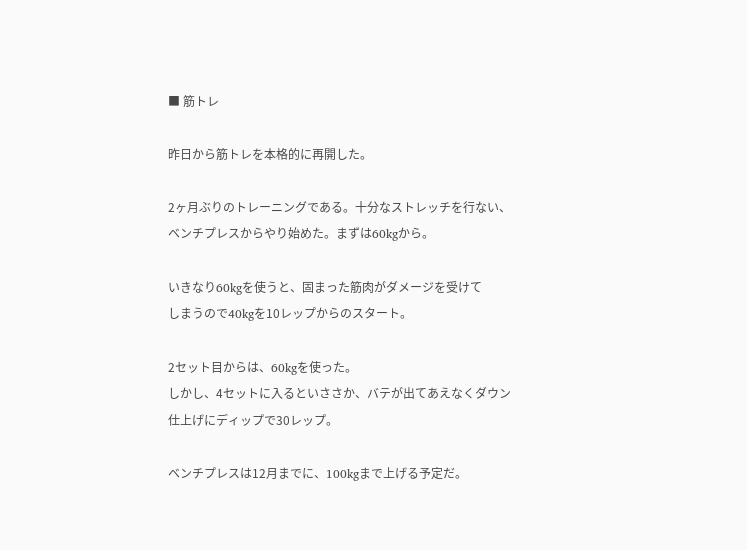■ 筋トレ

昨日から筋トレを本格的に再開した。

2ヶ月ぶりのトレーニングである。十分なストレッチを行ない、
ベンチプレスからやり始めた。まずは60kgから。

いきなり60kgを使うと、固まった筋肉がダメージを受けて
しまうので40kgを10レップからのスタート。

2セット目からは、60kgを使った。
しかし、4セットに入るといささか、バテが出てあえなくダウン
仕上げにディップで30レップ。

ベンチプレスは12月までに、100kgまで上げる予定だ。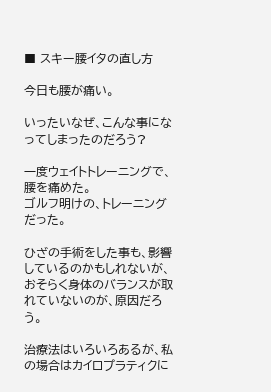■ スキー腰イタの直し方

今日も腰が痛い。

いったいなぜ、こんな事になってしまったのだろう?

一度ウェイトトレーニングで、腰を痛めた。
ゴルフ明けの、トレーニングだった。

ひざの手術をした事も、影響しているのかもしれないが、
おそらく身体のバランスが取れていないのが、原因だろう。

治療法はいろいろあるが、私の場合はカイロプラティクに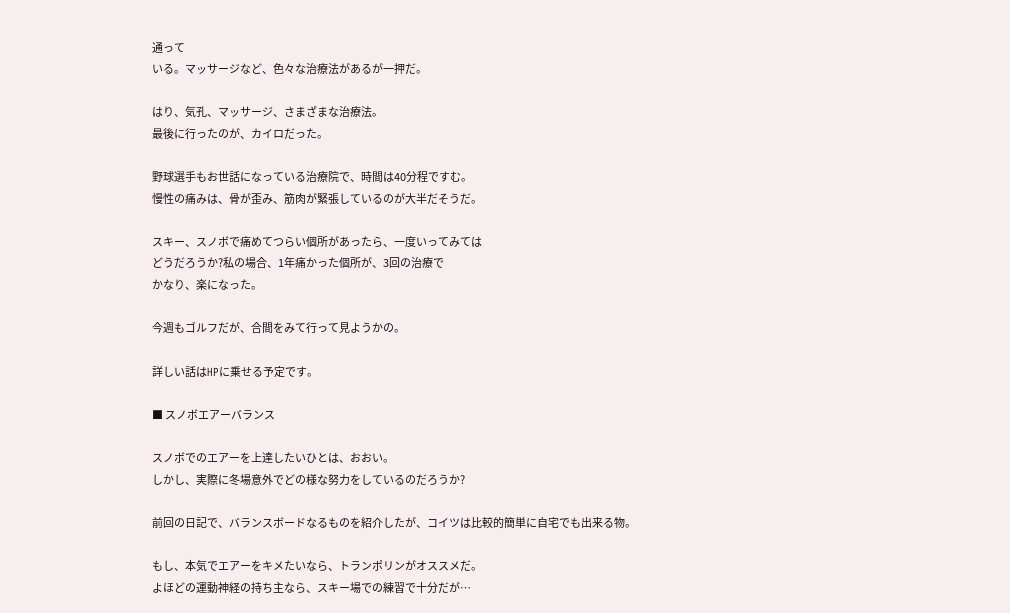通って
いる。マッサージなど、色々な治療法があるが一押だ。

はり、気孔、マッサージ、さまざまな治療法。
最後に行ったのが、カイロだった。

野球選手もお世話になっている治療院で、時間は40分程ですむ。
慢性の痛みは、骨が歪み、筋肉が緊張しているのが大半だそうだ。

スキー、スノボで痛めてつらい個所があったら、一度いってみては
どうだろうか?私の場合、1年痛かった個所が、3回の治療で
かなり、楽になった。

今週もゴルフだが、合間をみて行って見ようかの。

詳しい話はHPに乗せる予定です。

■ スノボエアーバランス

スノボでのエアーを上達したいひとは、おおい。
しかし、実際に冬場意外でどの様な努力をしているのだろうか?

前回の日記で、バランスボードなるものを紹介したが、コイツは比較的簡単に自宅でも出来る物。

もし、本気でエアーをキメたいなら、トランポリンがオススメだ。
よほどの運動神経の持ち主なら、スキー場での練習で十分だが…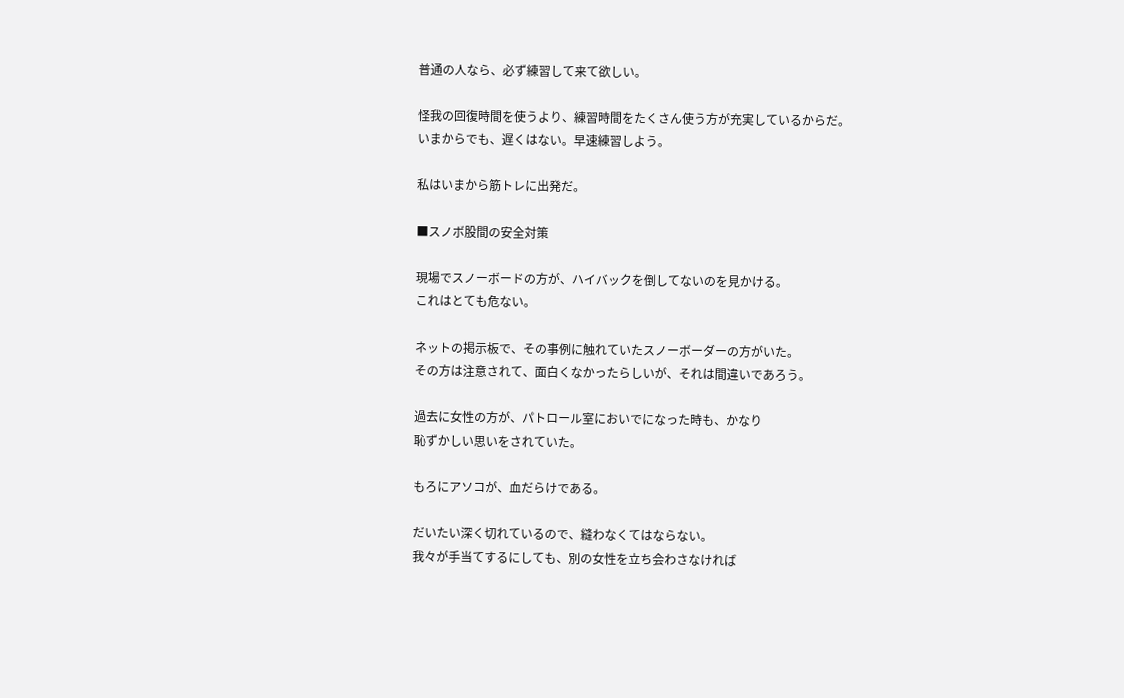普通の人なら、必ず練習して来て欲しい。

怪我の回復時間を使うより、練習時間をたくさん使う方が充実しているからだ。
いまからでも、遅くはない。早速練習しよう。

私はいまから筋トレに出発だ。

■スノボ股間の安全対策

現場でスノーボードの方が、ハイバックを倒してないのを見かける。
これはとても危ない。

ネットの掲示板で、その事例に触れていたスノーボーダーの方がいた。
その方は注意されて、面白くなかったらしいが、それは間違いであろう。

過去に女性の方が、パトロール室においでになった時も、かなり
恥ずかしい思いをされていた。

もろにアソコが、血だらけである。

だいたい深く切れているので、縫わなくてはならない。
我々が手当てするにしても、別の女性を立ち会わさなければ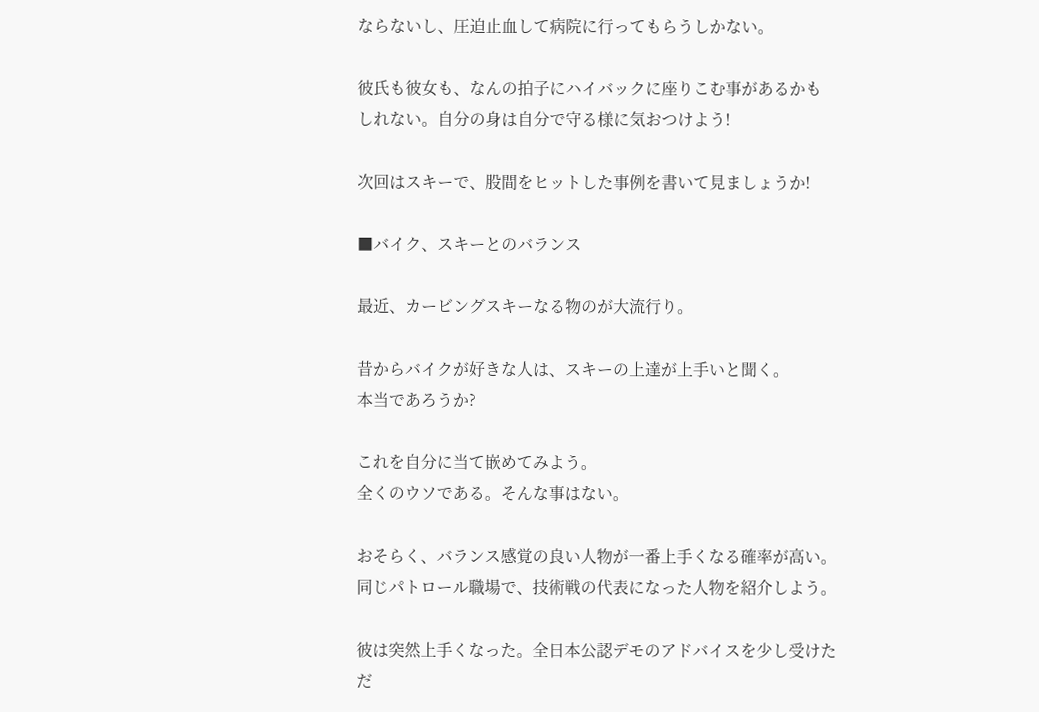ならないし、圧迫止血して病院に行ってもらうしかない。

彼氏も彼女も、なんの拍子にハイバックに座りこむ事があるかも
しれない。自分の身は自分で守る様に気おつけよう!

次回はスキーで、股間をヒットした事例を書いて見ましょうか!

■バイク、スキーとのバランス

最近、カービングスキーなる物のが大流行り。

昔からバイクが好きな人は、スキーの上達が上手いと聞く。
本当であろうか?

これを自分に当て嵌めてみよう。
全くのウソである。そんな事はない。

おそらく、バランス感覚の良い人物が一番上手くなる確率が高い。
同じパトロール職場で、技術戦の代表になった人物を紹介しよう。

彼は突然上手くなった。全日本公認デモのアドバイスを少し受けた
だ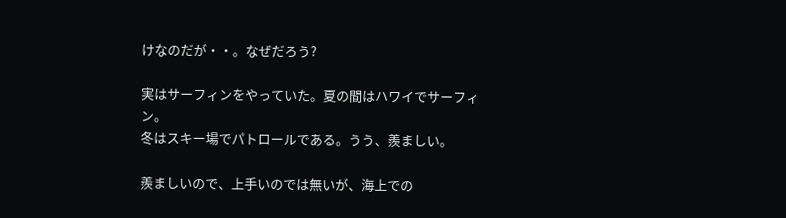けなのだが・・。なぜだろう?

実はサーフィンをやっていた。夏の間はハワイでサーフィン。
冬はスキー場でパトロールである。うう、羨ましい。

羨ましいので、上手いのでは無いが、海上での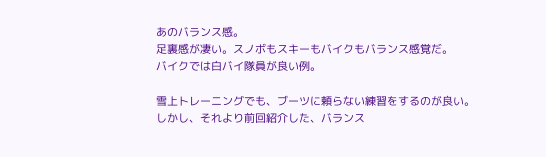あのバランス感。
足裏感が凄い。スノボもスキーもバイクもバランス感覚だ。
バイクでは白バイ隊員が良い例。

雪上トレーニングでも、ブーツに頼らない練習をするのが良い。
しかし、それより前回紹介した、バランス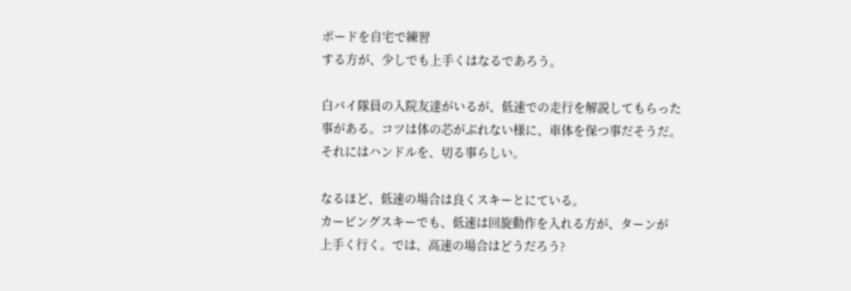ボードを自宅で練習
する方が、少しでも上手くはなるであろう。

白バイ隊員の入院友達がいるが、低速での走行を解説してもらった
事がある。コツは体の芯がぶれない様に、車体を保つ事だそうだ。
それにはハンドルを、切る事らしい。

なるほど、低速の場合は良くスキーとにている。
カービングスキーでも、低速は回旋動作を入れる方が、ターンが
上手く行く。では、高速の場合はどうだろう?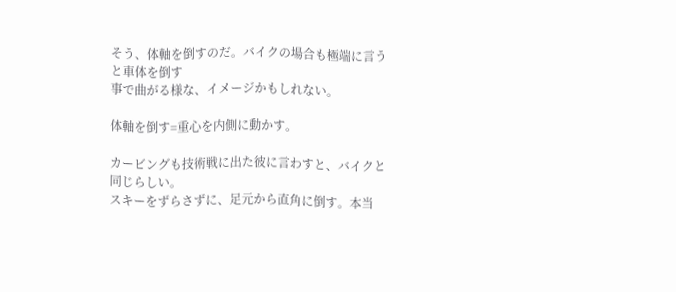そう、体軸を倒すのだ。バイクの場合も極端に言うと車体を倒す
事で曲がる様な、イメージかもしれない。

体軸を倒す=重心を内側に動かす。

カービングも技術戦に出た彼に言わすと、バイクと同じらしい。
スキーをずらさずに、足元から直角に倒す。本当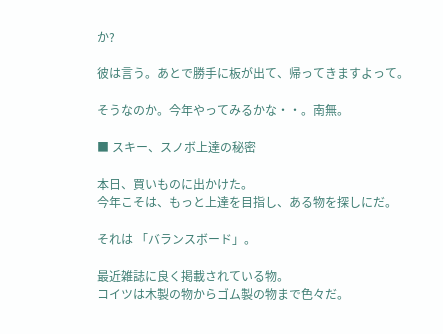か?

彼は言う。あとで勝手に板が出て、帰ってきますよって。

そうなのか。今年やってみるかな・・。南無。

■ スキー、スノボ上達の秘密

本日、買いものに出かけた。
今年こそは、もっと上達を目指し、ある物を探しにだ。

それは 「バランスボード」。

最近雑誌に良く掲載されている物。
コイツは木製の物からゴム製の物まで色々だ。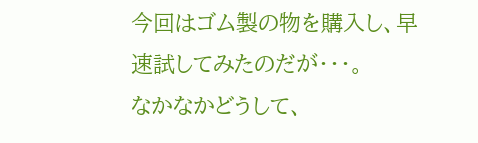今回はゴム製の物を購入し、早速試してみたのだが・・・。
なかなかどうして、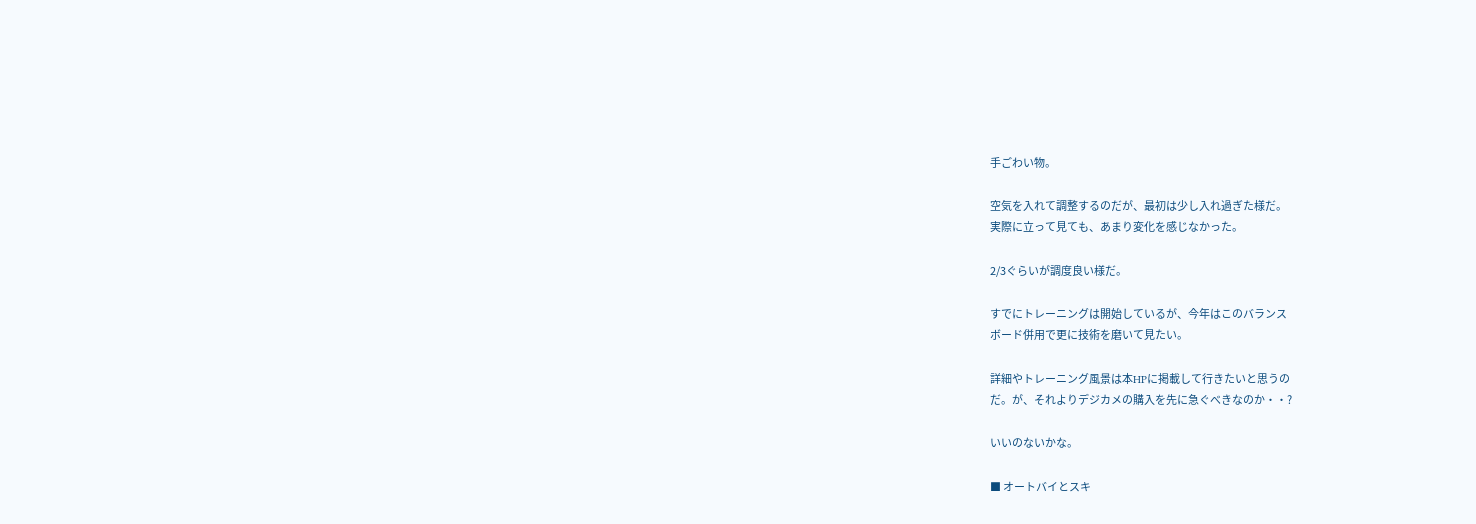手ごわい物。

空気を入れて調整するのだが、最初は少し入れ過ぎた様だ。
実際に立って見ても、あまり変化を感じなかった。

2/3ぐらいが調度良い様だ。

すでにトレーニングは開始しているが、今年はこのバランス
ボード併用で更に技術を磨いて見たい。

詳細やトレーニング風景は本HPに掲載して行きたいと思うの
だ。が、それよりデジカメの購入を先に急ぐべきなのか・・?

いいのないかな。

■ オートバイとスキ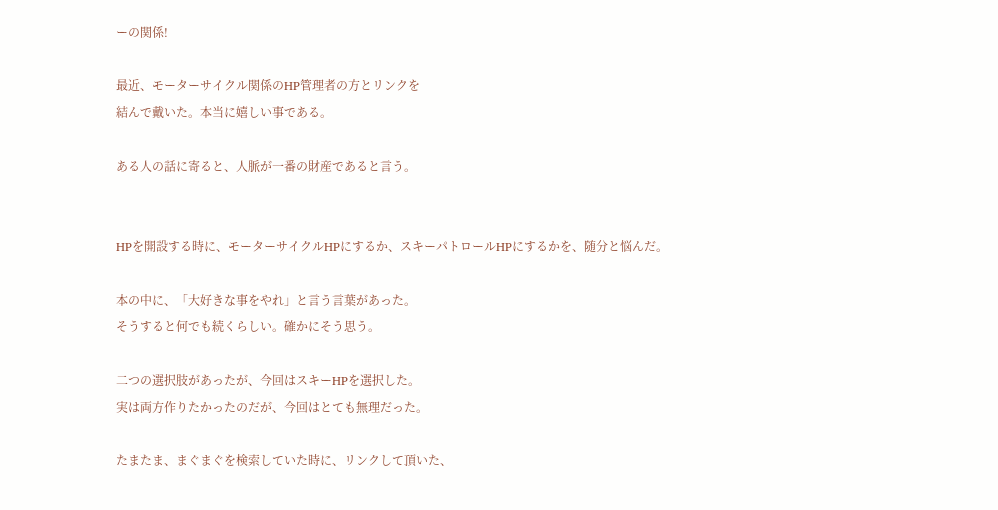ーの関係!

最近、モーターサイクル関係のHP管理者の方とリンクを
結んで戴いた。本当に嬉しい事である。

ある人の話に寄ると、人脈が一番の財産であると言う。


HPを開設する時に、モーターサイクルHPにするか、スキーパトロールHPにするかを、随分と悩んだ。

本の中に、「大好きな事をやれ」と言う言葉があった。
そうすると何でも続くらしい。確かにそう思う。

二つの選択肢があったが、今回はスキーHPを選択した。
実は両方作りたかったのだが、今回はとても無理だった。

たまたま、まぐまぐを検索していた時に、リンクして頂いた、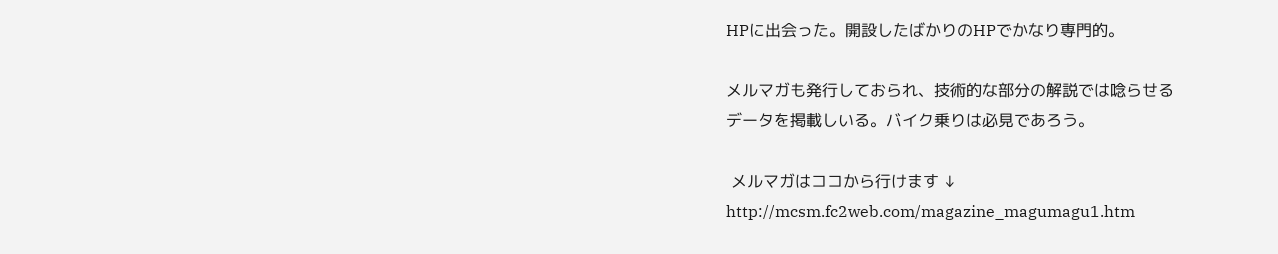HPに出会った。開設したばかりのHPでかなり専門的。

メルマガも発行しておられ、技術的な部分の解説では唸らせる
データを掲載しいる。バイク乗りは必見であろう。

 メルマガはココから行けます ↓
http://mcsm.fc2web.com/magazine_magumagu1.htm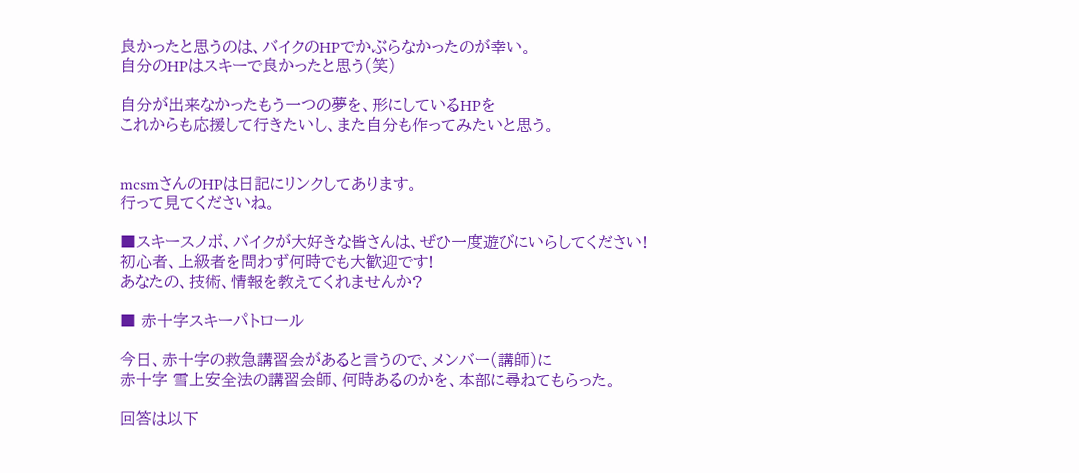良かったと思うのは、バイクのHPでかぶらなかったのが幸い。
自分のHPはスキーで良かったと思う(笑)

自分が出来なかったもう一つの夢を、形にしているHPを
これからも応援して行きたいし、また自分も作ってみたいと思う。


mcsmさんのHPは日記にリンクしてあります。
行って見てくださいね。

■スキースノボ、バイクが大好きな皆さんは、ぜひ一度遊びにいらしてください!
初心者、上級者を問わず何時でも大歓迎です!
あなたの、技術、情報を教えてくれませんか?

■ 赤十字スキーパトロール

今日、赤十字の救急講習会があると言うので、メンバー(講師)に
赤十字 雪上安全法の講習会師、何時あるのかを、本部に尋ねてもらった。

回答は以下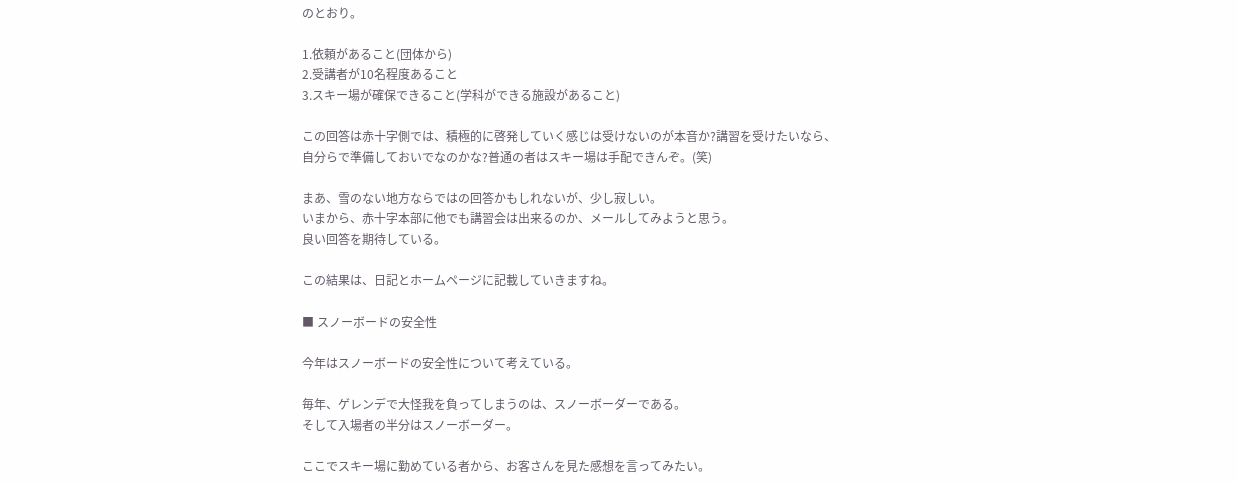のとおり。

1.依頼があること(団体から)
2.受講者が10名程度あること
3.スキー場が確保できること(学科ができる施設があること)

この回答は赤十字側では、積極的に啓発していく感じは受けないのが本音か?講習を受けたいなら、
自分らで準備しておいでなのかな?普通の者はスキー場は手配できんぞ。(笑)

まあ、雪のない地方ならではの回答かもしれないが、少し寂しい。
いまから、赤十字本部に他でも講習会は出来るのか、メールしてみようと思う。
良い回答を期待している。

この結果は、日記とホームページに記載していきますね。

■ スノーボードの安全性

今年はスノーボードの安全性について考えている。

毎年、ゲレンデで大怪我を負ってしまうのは、スノーボーダーである。
そして入場者の半分はスノーボーダー。

ここでスキー場に勤めている者から、お客さんを見た感想を言ってみたい。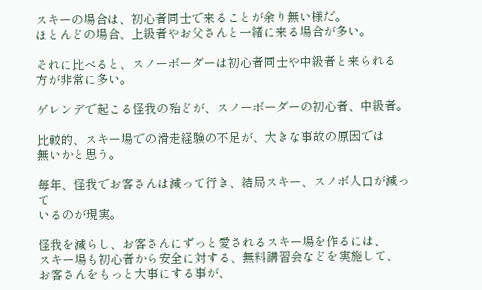スキーの場合は、初心者同士で来ることが余り無い様だ。
ほとんどの場合、上級者やお父さんと一緒に来る場合が多い。

それに比べると、スノーボーダーは初心者同士や中級者と来られる
方が非常に多い。

ゲレンデで起こる怪我の殆どが、スノーボーダーの初心者、中級者。

比較的、スキー場での滑走経験の不足が、大きな事故の原因では
無いかと思う。

毎年、怪我でお客さんは減って行き、結局スキー、スノボ人口が減って
いるのが現実。

怪我を減らし、お客さんにずっと愛されるスキー場を作るには、
スキー場も初心者から安全に対する、無料講習会などを実施して、
お客さんをもっと大事にする事が、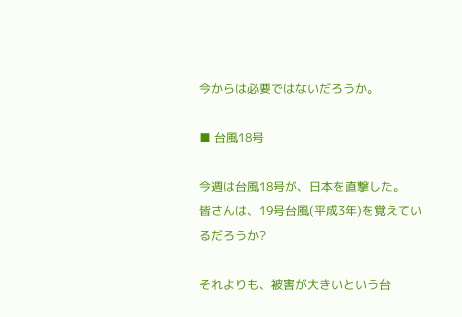今からは必要ではないだろうか。

■ 台風18号

今週は台風18号が、日本を直撃した。
皆さんは、19号台風(平成3年)を覚えているだろうか?

それよりも、被害が大きいという台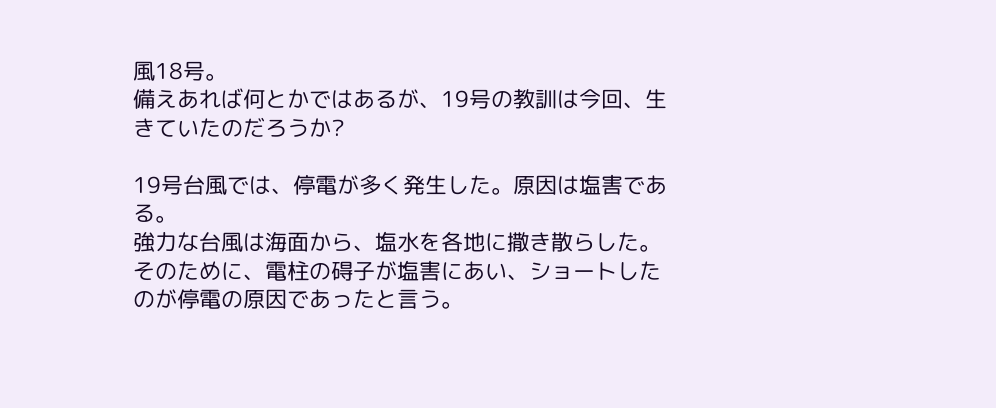風18号。
備えあれば何とかではあるが、19号の教訓は今回、生きていたのだろうか?

19号台風では、停電が多く発生した。原因は塩害である。
強力な台風は海面から、塩水を各地に撒き散らした。
そのために、電柱の碍子が塩害にあい、ショートしたのが停電の原因であったと言う。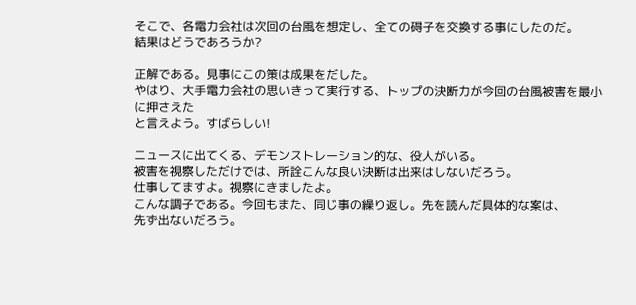そこで、各電力会社は次回の台風を想定し、全ての碍子を交換する事にしたのだ。
結果はどうであろうか?

正解である。見事にこの策は成果をだした。
やはり、大手電力会社の思いきって実行する、トップの決断力が今回の台風被害を最小に押さえた
と言えよう。すばらしい!

ニュースに出てくる、デモンストレーション的な、役人がいる。
被害を視察しただけでは、所詮こんな良い決断は出来はしないだろう。
仕事してますよ。視察にきましたよ。
こんな調子である。今回もまた、同じ事の繰り返し。先を読んだ具体的な案は、
先ず出ないだろう。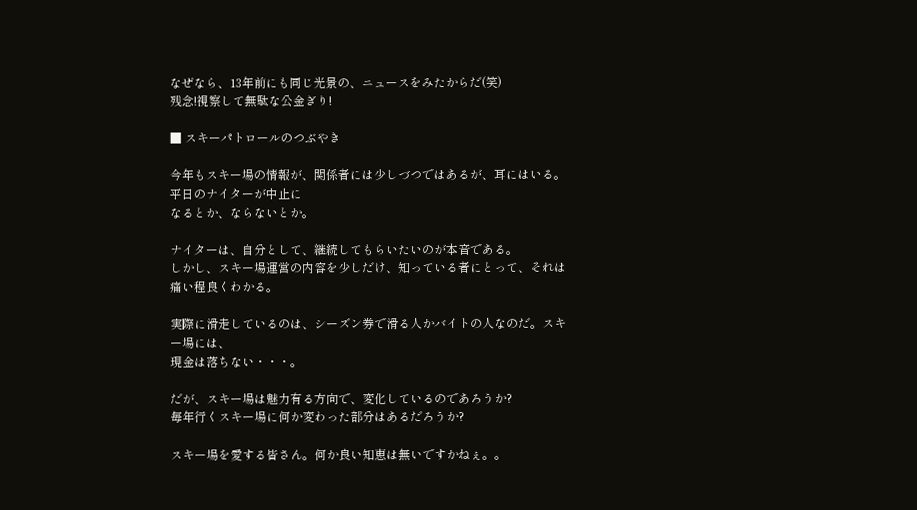なぜなら、13年前にも同じ光景の、ニュースをみたからだ(笑)
残念!視察して無駄な公金ぎり!

■ スキーパトロールのつぶやき

今年もスキー場の情報が、関係者には少しづつではあるが、耳にはいる。平日のナイターが中止に
なるとか、ならないとか。

ナイターは、自分として、継続してもらいたいのが本音である。
しかし、スキー場運営の内容を少しだけ、知っている者にとって、それは痛い程良くわかる。

実際に滑走しているのは、シーズン券で滑る人かバイトの人なのだ。スキー場には、
現金は落ちない・・・。

だが、スキー場は魅力有る方向で、変化しているのであろうか?
毎年行くスキー場に何か変わった部分はあるだろうか?

スキー場を愛する皆さん。何か良い知恵は無いですかねぇ。。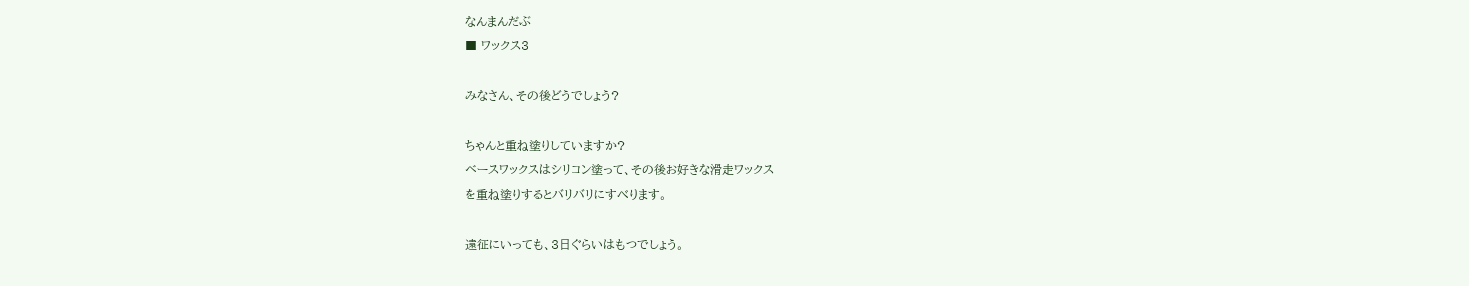なんまんだぶ
■ ワックス3

みなさん、その後どうでしょう?

ちゃんと重ね塗りしていますか?
ベースワックスはシリコン塗って、その後お好きな滑走ワックス
を重ね塗りするとバリバリにすべります。

遠征にいっても、3日ぐらいはもつでしょう。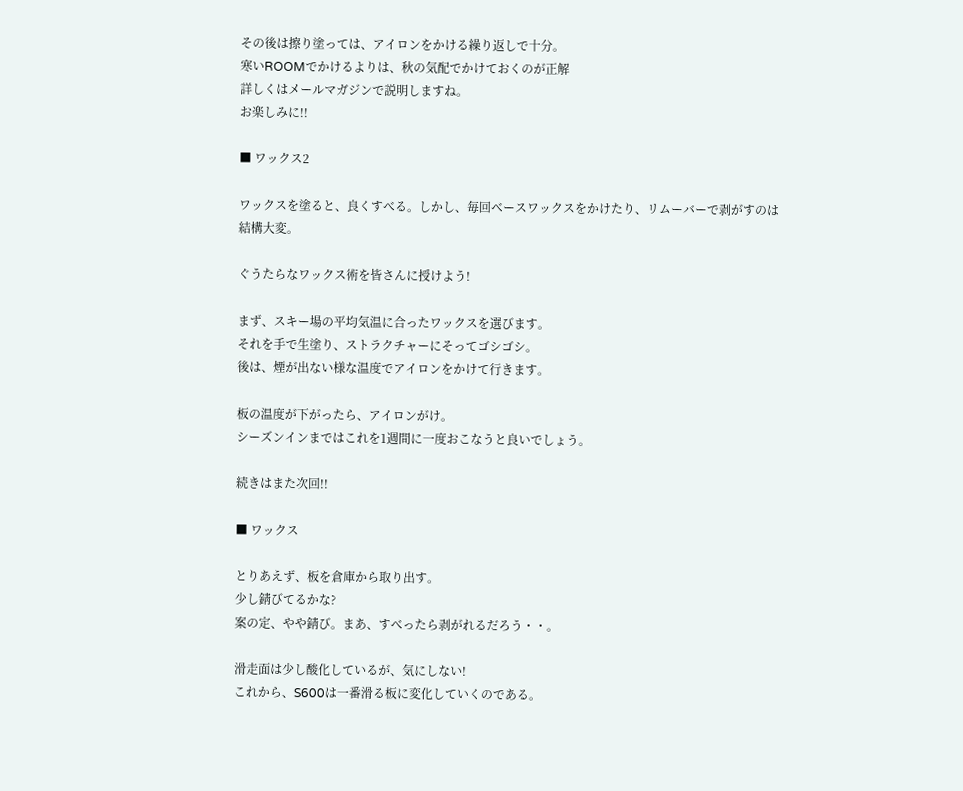その後は擦り塗っては、アイロンをかける繰り返しで十分。
寒いROOMでかけるよりは、秋の気配でかけておくのが正解
詳しくはメールマガジンで説明しますね。
お楽しみに!!

■ ワックス2

ワックスを塗ると、良くすべる。しかし、毎回ベースワックスをかけたり、リムーバーで剥がすのは
結構大変。

ぐうたらなワックス術を皆さんに授けよう!

まず、スキー場の平均気温に合ったワックスを選びます。
それを手で生塗り、ストラクチャーにそってゴシゴシ。
後は、煙が出ない様な温度でアイロンをかけて行きます。

板の温度が下がったら、アイロンがけ。
シーズンインまではこれを1週間に一度おこなうと良いでしょう。

続きはまた次回!!

■ ワックス

とりあえず、板を倉庫から取り出す。
少し錆びてるかな?
案の定、やや錆び。まあ、すべったら剥がれるだろう・・。

滑走面は少し酸化しているが、気にしない!
これから、S600は一番滑る板に変化していくのである。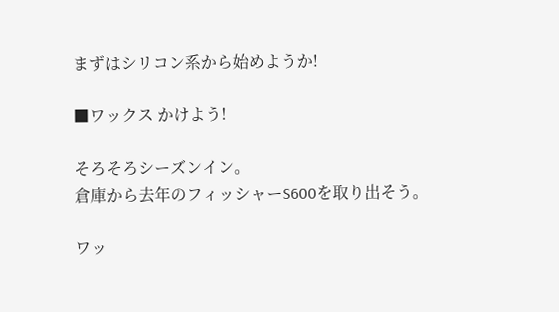まずはシリコン系から始めようか!

■ワックス かけよう!

そろそろシーズンイン。
倉庫から去年のフィッシャーS600を取り出そう。

ワッ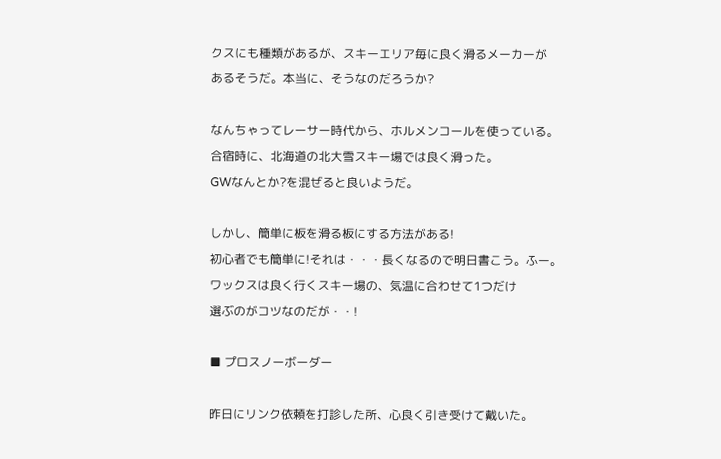クスにも種類があるが、スキーエリア毎に良く滑るメーカーが
あるそうだ。本当に、そうなのだろうか?

なんちゃってレーサー時代から、ホルメンコールを使っている。
合宿時に、北海道の北大雪スキー場では良く滑った。
GWなんとか?を混ぜると良いようだ。

しかし、簡単に板を滑る板にする方法がある!
初心者でも簡単に!それは・・・長くなるので明日書こう。ふー。
ワックスは良く行くスキー場の、気温に合わせて1つだけ
選ぶのがコツなのだが・・!

■ プロスノーボーダー

昨日にリンク依頼を打診した所、心良く引き受けて戴いた。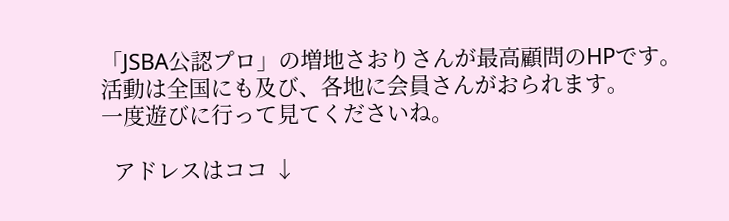「JSBA公認プロ」の増地さおりさんが最高顧問のHPです。
活動は全国にも及び、各地に会員さんがおられます。
一度遊びに行って見てくださいね。

  アドレスはココ ↓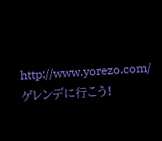http://www.yorezo.com/
ゲレンデに行こう!